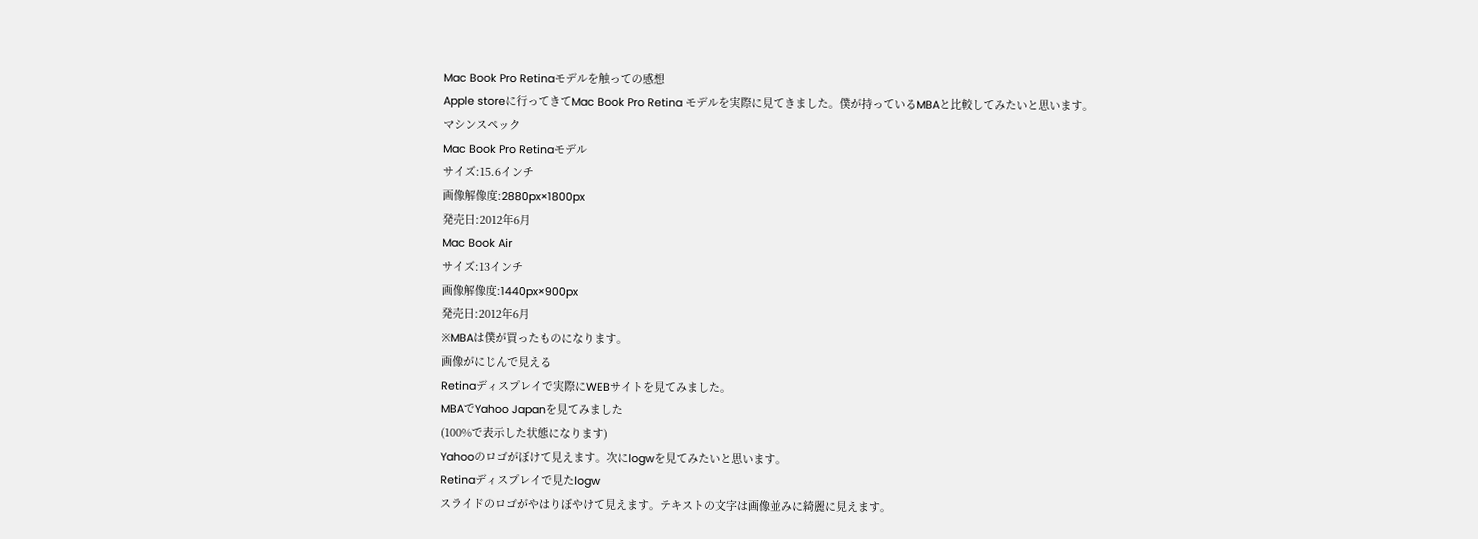Mac Book Pro Retinaモデルを触っての感想
Apple storeに行ってきてMac Book Pro Retina モデルを実際に見てきました。僕が持っているMBAと比較してみたいと思います。
マシンスペック
Mac Book Pro Retinaモデル
サイズ:15.6インチ
画像解像度:2880px×1800px
発売日:2012年6月
Mac Book Air
サイズ:13インチ
画像解像度:1440px×900px
発売日:2012年6月
※MBAは僕が買ったものになります。
画像がにじんで見える
Retinaディスプレイで実際にWEBサイトを見てみました。
MBAでYahoo Japanを見てみました
(100%で表示した状態になります)
Yahooのロゴがぼけて見えます。次にlogwを見てみたいと思います。
Retinaディスプレイで見たlogw
スライドのロゴがやはりぼやけて見えます。テキストの文字は画像並みに綺麗に見えます。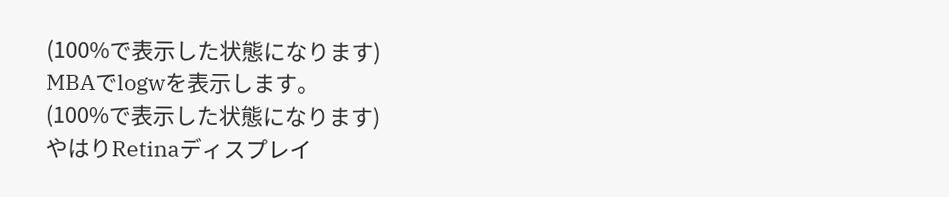(100%で表示した状態になります)
MBAでlogwを表示します。
(100%で表示した状態になります)
やはりRetinaディスプレイ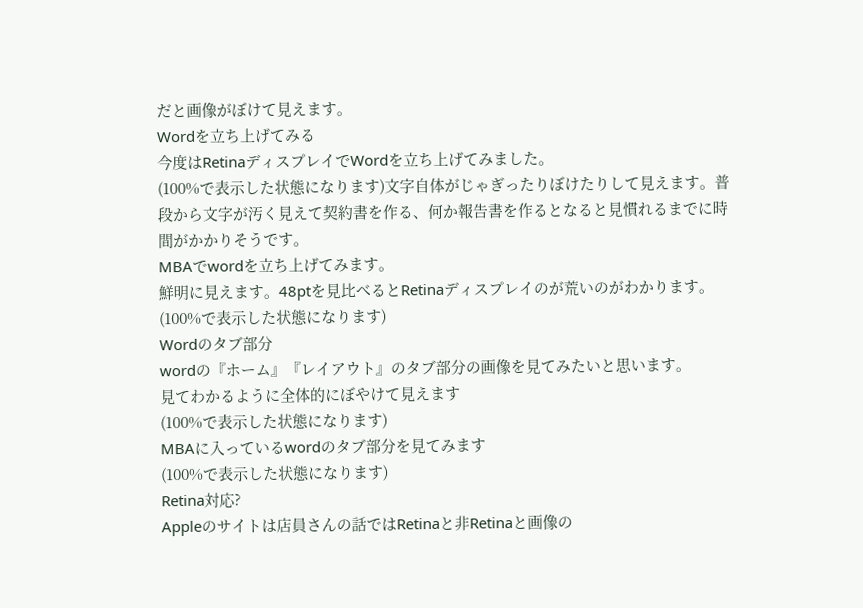だと画像がぼけて見えます。
Wordを立ち上げてみる
今度はRetinaディスプレイでWordを立ち上げてみました。
(100%で表示した状態になります)文字自体がじゃぎったりぼけたりして見えます。普段から文字が汚く見えて契約書を作る、何か報告書を作るとなると見慣れるまでに時間がかかりそうです。
MBAでwordを立ち上げてみます。
鮮明に見えます。48ptを見比べるとRetinaディスプレイのが荒いのがわかります。
(100%で表示した状態になります)
Wordのタブ部分
wordの『ホーム』『レイアウト』のタブ部分の画像を見てみたいと思います。
見てわかるように全体的にぼやけて見えます
(100%で表示した状態になります)
MBAに入っているwordのタブ部分を見てみます
(100%で表示した状態になります)
Retina対応?
Appleのサイトは店員さんの話ではRetinaと非Retinaと画像の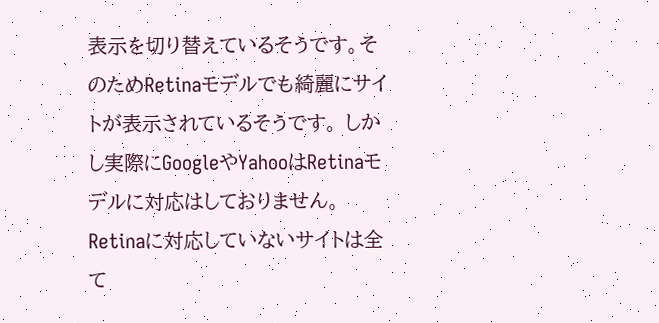表示を切り替えているそうです。そのためRetinaモデルでも綺麗にサイトが表示されているそうです。 しかし実際にGoogleやYahooはRetinaモデルに対応はしておりません。Retinaに対応していないサイトは全て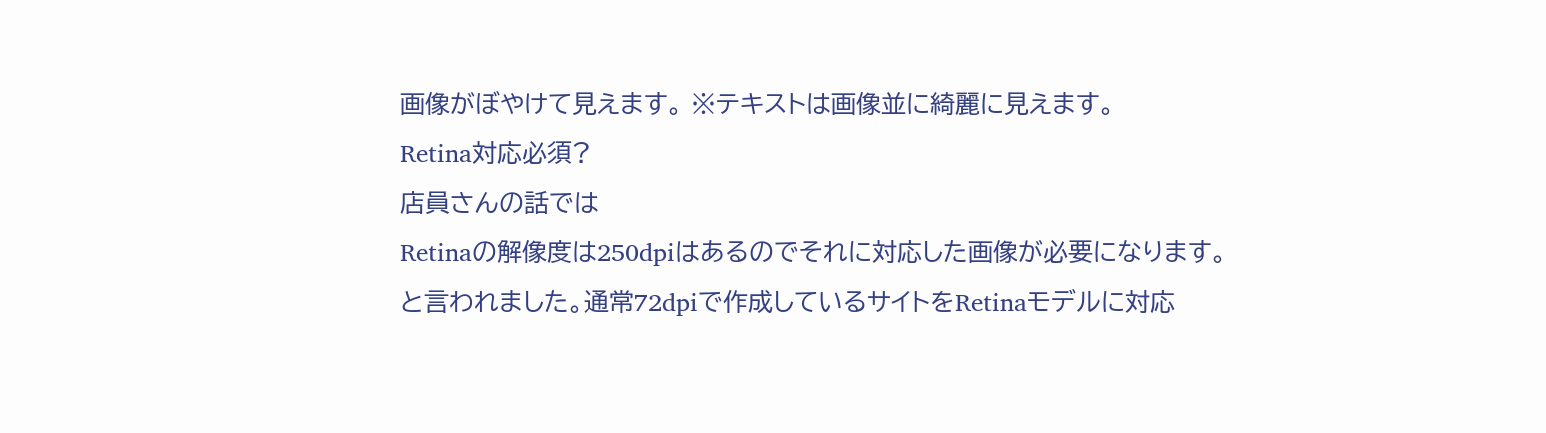画像がぼやけて見えます。 ※テキストは画像並に綺麗に見えます。
Retina対応必須?
店員さんの話では
Retinaの解像度は250dpiはあるのでそれに対応した画像が必要になります。
と言われました。通常72dpiで作成しているサイトをRetinaモデルに対応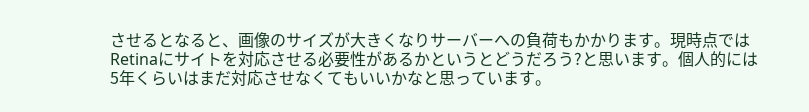させるとなると、画像のサイズが大きくなりサーバーへの負荷もかかります。現時点ではRetinaにサイトを対応させる必要性があるかというとどうだろう?と思います。個人的には5年くらいはまだ対応させなくてもいいかなと思っています。